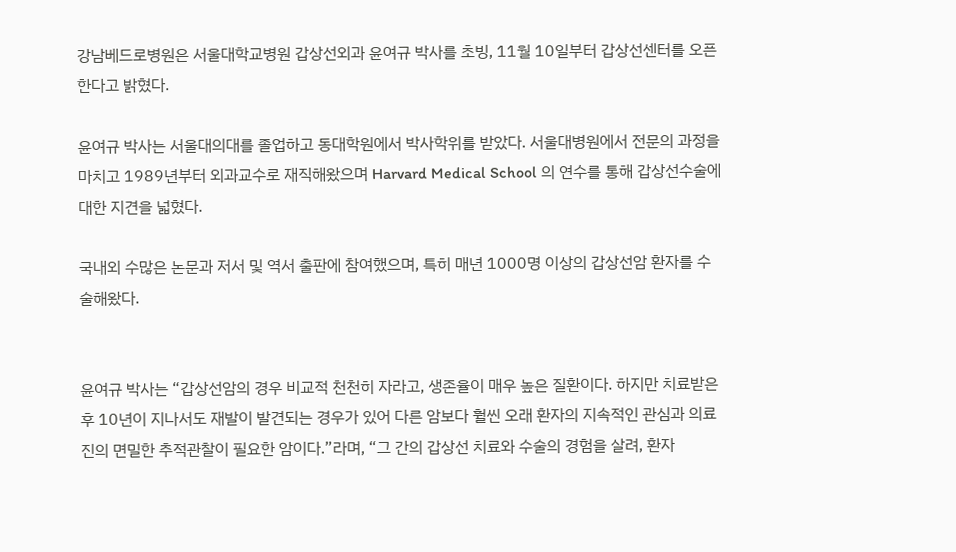강남베드로병원은 서울대학교병원 갑상선외과 윤여규 박사를 초빙, 11월 10일부터 갑상선센터를 오픈한다고 밝혔다.

윤여규 박사는 서울대의대를 졸업하고 동대학원에서 박사학위를 받았다. 서울대병원에서 전문의 과정을 마치고 1989년부터 외과교수로 재직해왔으며 Harvard Medical School 의 연수를 통해 갑상선수술에 대한 지견을 넓혔다.

국내외 수많은 논문과 저서 및 역서 출판에 참여했으며, 특히 매년 1000명 이상의 갑상선암 환자를 수술해왔다.


윤여규 박사는 “갑상선암의 경우 비교적 천천히 자라고, 생존율이 매우 높은 질환이다. 하지만 치료받은 후 10년이 지나서도 재발이 발견되는 경우가 있어 다른 암보다 훨씬 오래 환자의 지속적인 관심과 의료진의 면밀한 추적관찰이 필요한 암이다.”라며, “그 간의 갑상선 치료와 수술의 경험을 살려, 환자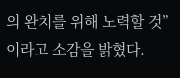의 완치를 위해 노력할 것”이라고 소감을 밝혔다.